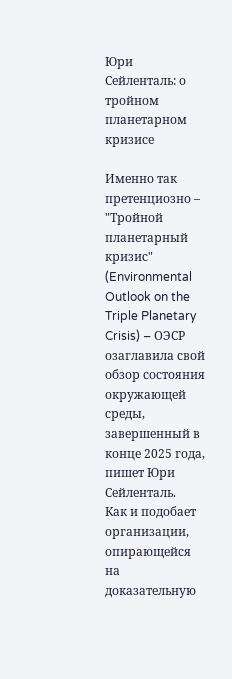Юри Сейленталь: о тройном планетарном кризисе

Именно так претенциозно – "Тройной планетарный кризис" (Environmental Outlook on the Triple Planetary Crisis) – ОЭСР озаглавила свой обзор состояния окружающей среды, завершенный в конце 2025 года, пишет Юри Сейленталь.
Как и подобает организации, опирающейся на доказательную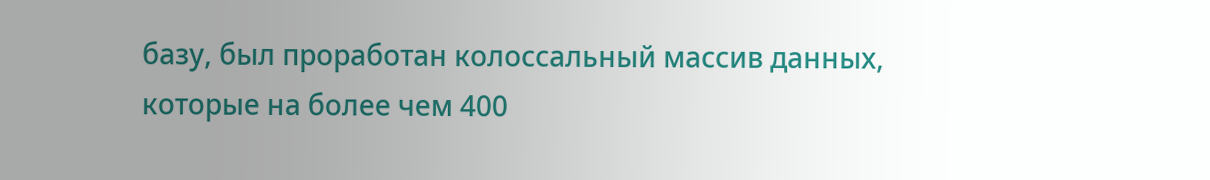базу, был проработан колоссальный массив данных, которые на более чем 400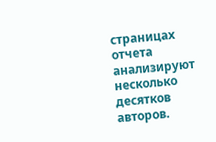страницах отчета анализируют несколько десятков авторов.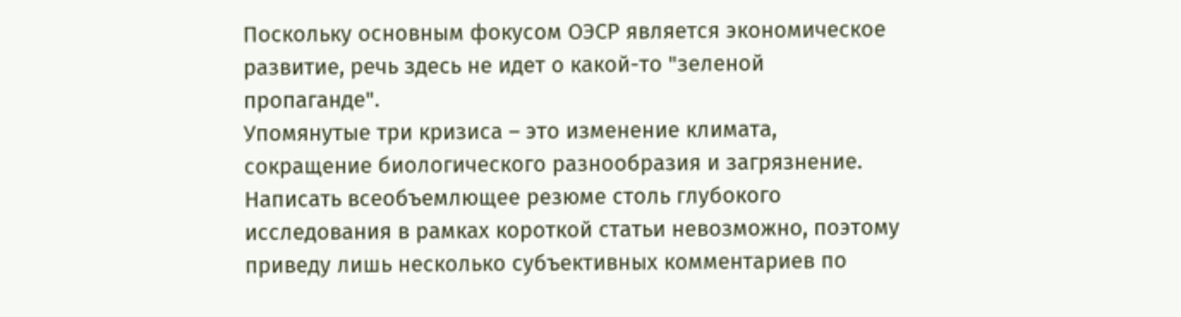Поскольку основным фокусом ОЭСР является экономическое развитие, речь здесь не идет о какой-то "зеленой пропаганде".
Упомянутые три кризиса – это изменение климата, сокращение биологического разнообразия и загрязнение. Написать всеобъемлющее резюме столь глубокого исследования в рамках короткой статьи невозможно, поэтому приведу лишь несколько субъективных комментариев по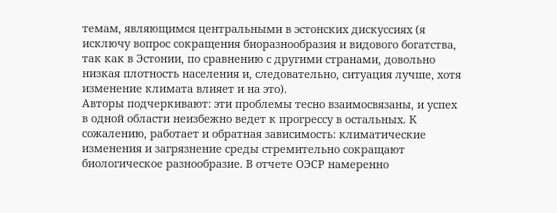темам, являющимся центральными в эстонских дискуссиях (я исключу вопрос сокращения биоразнообразия и видового богатства, так как в Эстонии, по сравнению с другими странами, довольно низкая плотность населения и, следовательно, ситуация лучше, хотя изменение климата влияет и на это).
Авторы подчеркивают: эти проблемы тесно взаимосвязаны, и успех в одной области неизбежно ведет к прогрессу в остальных. К сожалению, работает и обратная зависимость: климатические изменения и загрязнение среды стремительно сокращают биологическое разнообразие. В отчете ОЭСР намеренно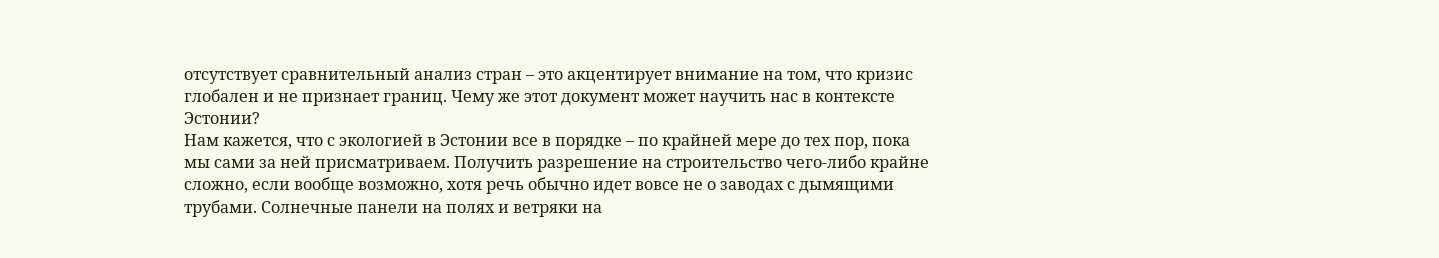отсутствует сравнительный анализ стран – это акцентирует внимание на том, что кризис глобален и не признает границ. Чему же этот документ может научить нас в контексте Эстонии?
Нам кажется, что с экологией в Эстонии все в порядке – по крайней мере до тех пор, пока мы сами за ней присматриваем. Получить разрешение на строительство чего-либо крайне сложно, если вообще возможно, хотя речь обычно идет вовсе не о заводах с дымящими трубами. Солнечные панели на полях и ветряки на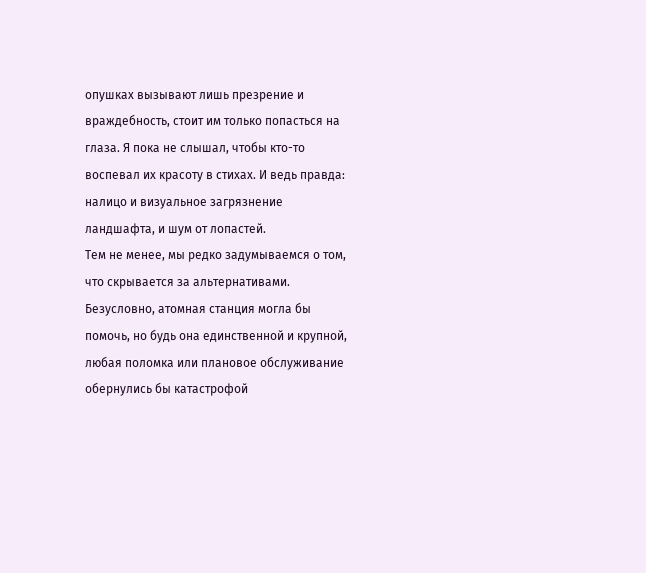опушках вызывают лишь презрение и враждебность, стоит им только попасться на глаза. Я пока не слышал, чтобы кто-то воспевал их красоту в стихах. И ведь правда: налицо и визуальное загрязнение ландшафта, и шум от лопастей.
Тем не менее, мы редко задумываемся о том, что скрывается за альтернативами. Безусловно, атомная станция могла бы помочь, но будь она единственной и крупной, любая поломка или плановое обслуживание обернулись бы катастрофой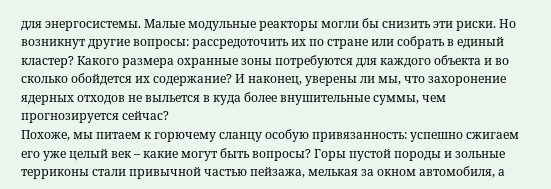для энергосистемы. Малые модульные реакторы могли бы снизить эти риски. Но возникнут другие вопросы: рассредоточить их по стране или собрать в единый кластер? Какого размера охранные зоны потребуются для каждого объекта и во сколько обойдется их содержание? И наконец, уверены ли мы, что захоронение ядерных отходов не выльется в куда более внушительные суммы, чем прогнозируется сейчас?
Похоже, мы питаем к горючему сланцу особую привязанность: успешно сжигаем его уже целый век – какие могут быть вопросы? Горы пустой породы и зольные терриконы стали привычной частью пейзажа, мелькая за окном автомобиля, а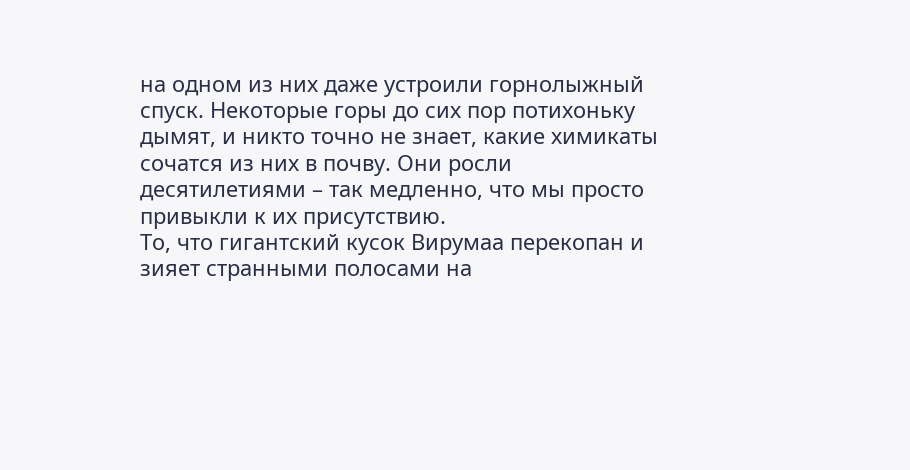на одном из них даже устроили горнолыжный спуск. Некоторые горы до сих пор потихоньку дымят, и никто точно не знает, какие химикаты сочатся из них в почву. Они росли десятилетиями – так медленно, что мы просто привыкли к их присутствию.
То, что гигантский кусок Вирумаа перекопан и зияет странными полосами на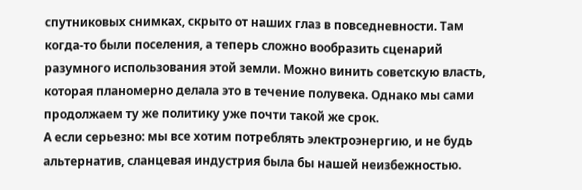спутниковых снимках, скрыто от наших глаз в повседневности. Там когда-то были поселения, а теперь сложно вообразить сценарий разумного использования этой земли. Можно винить советскую власть, которая планомерно делала это в течение полувека. Однако мы сами продолжаем ту же политику уже почти такой же срок.
А если серьезно: мы все хотим потреблять электроэнергию, и не будь альтернатив, сланцевая индустрия была бы нашей неизбежностью.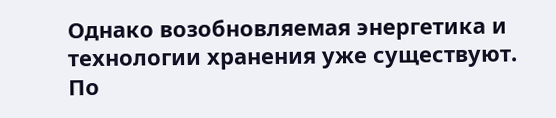Однако возобновляемая энергетика и технологии хранения уже существуют. По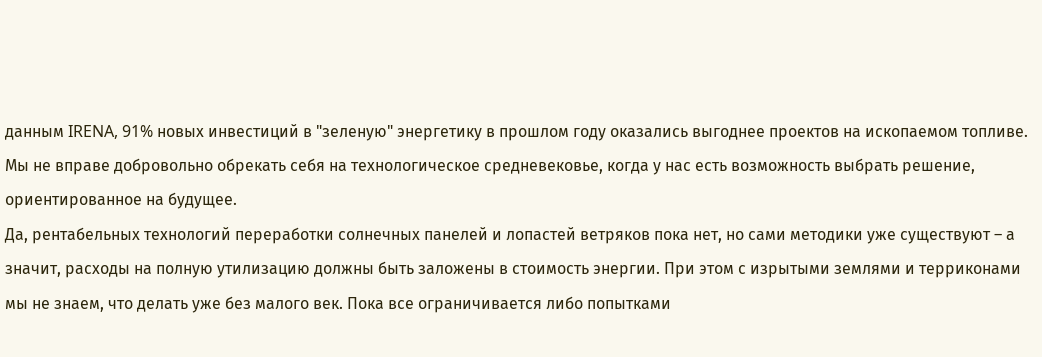данным IRENA, 91% новых инвестиций в "зеленую" энергетику в прошлом году оказались выгоднее проектов на ископаемом топливе. Мы не вправе добровольно обрекать себя на технологическое средневековье, когда у нас есть возможность выбрать решение, ориентированное на будущее.
Да, рентабельных технологий переработки солнечных панелей и лопастей ветряков пока нет, но сами методики уже существуют – а значит, расходы на полную утилизацию должны быть заложены в стоимость энергии. При этом с изрытыми землями и терриконами мы не знаем, что делать уже без малого век. Пока все ограничивается либо попытками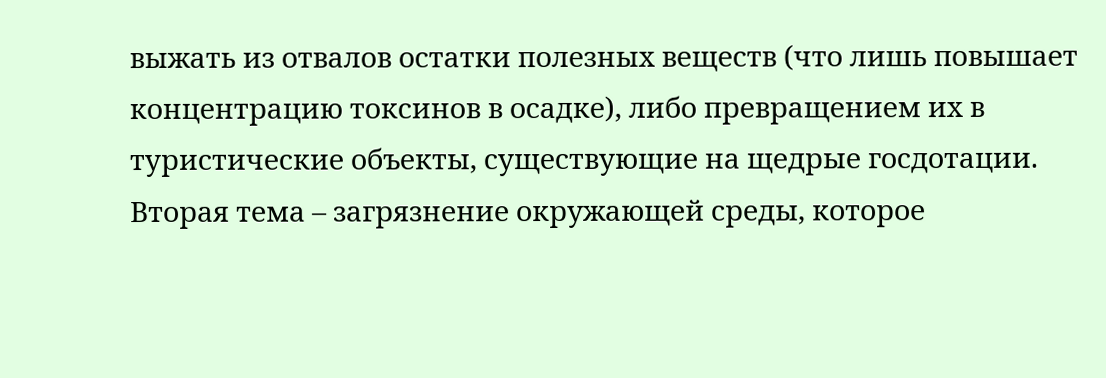выжать из отвалов остатки полезных веществ (что лишь повышает концентрацию токсинов в осадке), либо превращением их в туристические объекты, существующие на щедрые госдотации.
Вторая тема – загрязнение окружающей среды, которое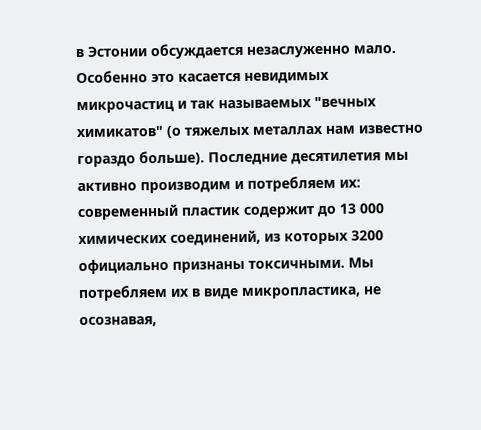в Эстонии обсуждается незаслуженно мало. Особенно это касается невидимых микрочастиц и так называемых "вечных химикатов" (о тяжелых металлах нам известно гораздо больше). Последние десятилетия мы активно производим и потребляем их: современный пластик содержит до 13 000 химических соединений, из которых 3200 официально признаны токсичными. Мы потребляем их в виде микропластика, не осознавая,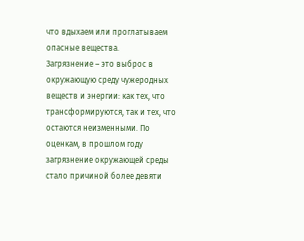что вдыхаем или проглатываем опасные вещества.
Загрязнение – это выброс в окружающую среду чужеродных веществ и энергии: как тех, что трансформируются, так и тех, что остаются неизменными. По оценкам, в прошлом году загрязнение окружающей среды стало причиной более девяти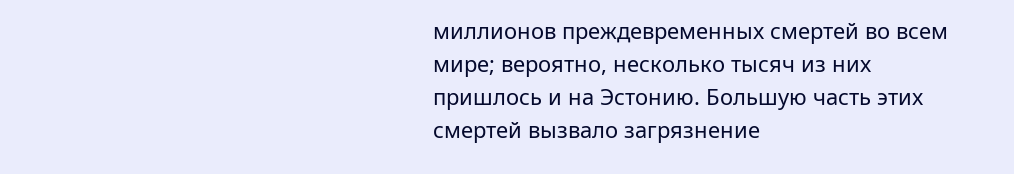миллионов преждевременных смертей во всем мире; вероятно, несколько тысяч из них пришлось и на Эстонию. Большую часть этих смертей вызвало загрязнение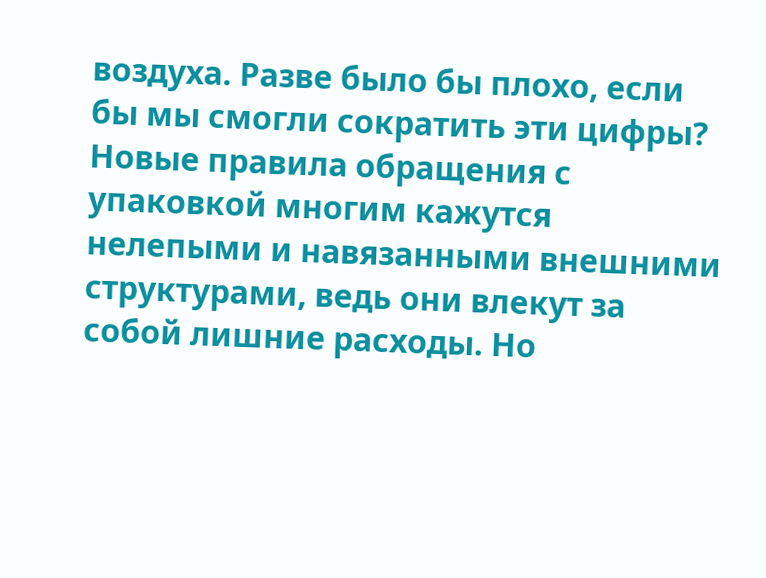воздуха. Разве было бы плохо, если бы мы смогли сократить эти цифры?
Новые правила обращения с упаковкой многим кажутся нелепыми и навязанными внешними структурами, ведь они влекут за собой лишние расходы. Но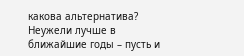какова альтернатива? Неужели лучше в ближайшие годы – пусть и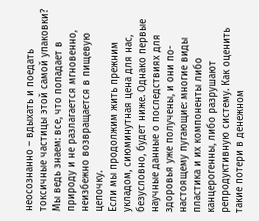неосознанно – вдыхать и поедать токсичные частицы этой самой упаковки? Мы ведь знаем: все, что попадает в природу и не разлагается мгновенно, неизбежно возвращается в пищевую цепочку.
Если мы продолжим жить прежним укладом, сиюминутная цена для нас, безусловно, будет ниже. Однако первые научные данные о последствиях для здоровья уже получены, и они по-настоящему пугающие: многие виды пластика и их компоненты либо канцерогенны, либо разрушают репродуктивную систему. Как оценить такие потери в денежном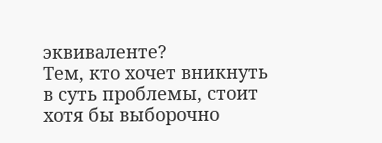эквиваленте?
Тем, кто хочет вникнуть в суть проблемы, стоит хотя бы выборочно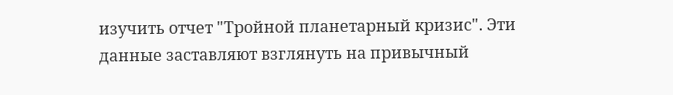изучить отчет "Тройной планетарный кризис". Эти данные заставляют взглянуть на привычный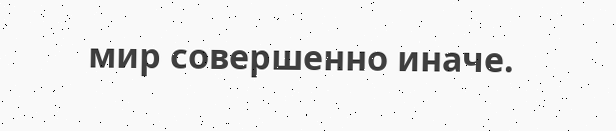мир совершенно иначе.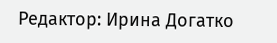Редактор: Ирина Догатко